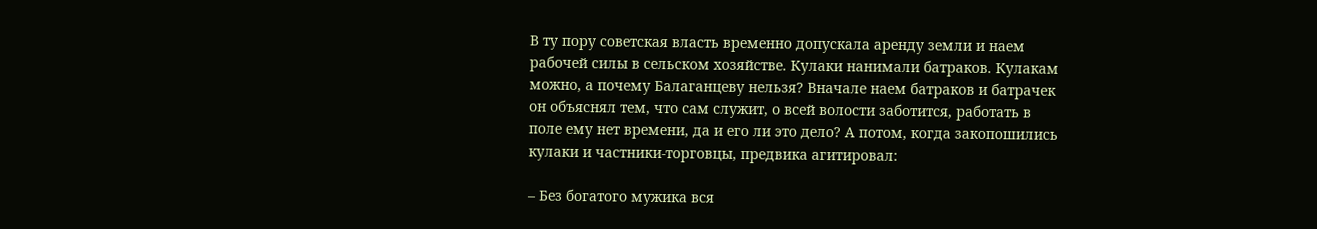В ту пору советская власть временно допускала аренду земли и наем рабочей силы в сельском хозяйстве. Кулаки нанимали батраков. Кулакам можно, а почему Балаганцеву нельзя? Вначале наем батраков и батрачек он объяснял тем, что сам служит, о всей волости заботится, работать в поле ему нет времени, да и его ли это дело? А потом, когда закопошились кулаки и частники-торговцы, предвика агитировал:

– Без богатого мужика вся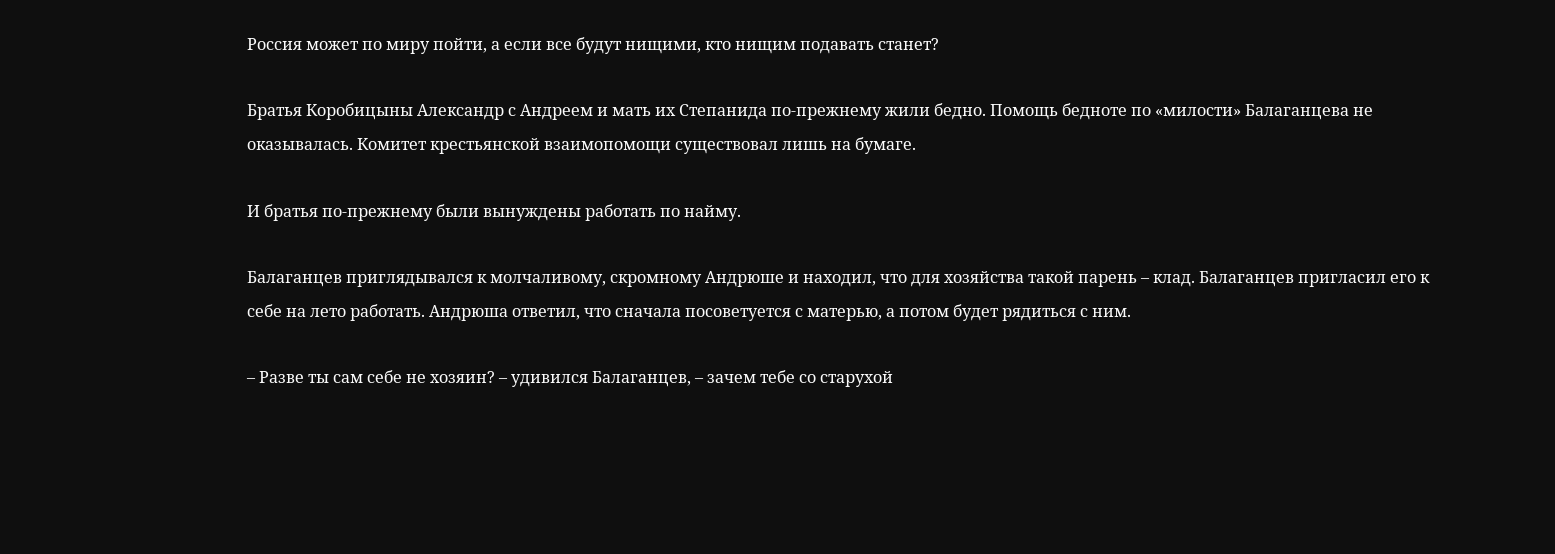Россия может по миру пойти, а если все будут нищими, кто нищим подавать станет?

Братья Коробицыны Александр с Андреем и мать их Степанида по-прежнему жили бедно. Помощь бедноте по «милости» Балаганцева не оказывалась. Комитет крестьянской взаимопомощи существовал лишь на бумаге.

И братья по-прежнему были вынуждены работать по найму.

Балаганцев приглядывался к молчаливому, скромному Андрюше и находил, что для хозяйства такой парень – клад. Балаганцев пригласил его к себе на лето работать. Андрюша ответил, что сначала посоветуется с матерью, а потом будет рядиться с ним.

– Разве ты сам себе не хозяин? – удивился Балаганцев, – зачем тебе со старухой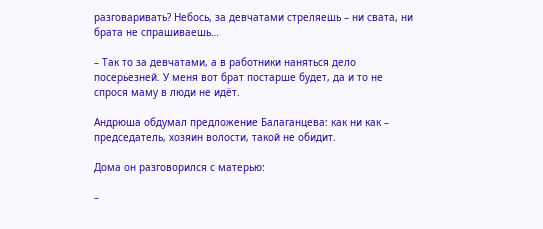разговаривать? Небось, за девчатами стреляешь – ни свата, ни брата не спрашиваешь…

– Так то за девчатами, а в работники наняться дело посерьезней. У меня вот брат постарше будет, да и то не спрося маму в люди не идёт.

Андрюша обдумал предложение Балаганцева: как ни как – председатель, хозяин волости, такой не обидит.

Дома он разговорился с матерью:

–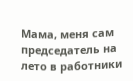Мама, меня сам председатель на лето в работники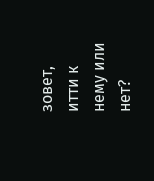зовет, итти к нему или нет?